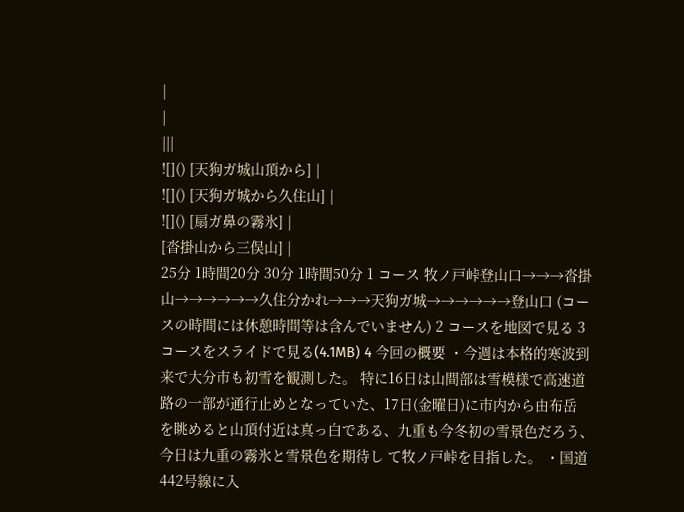|
|
|||
![]() [天狗ガ城山頂から] |
![]() [天狗ガ城から久住山] |
![]() [扇ガ鼻の霧氷] |
[沓掛山から三俣山] |
25分 1時間20分 30分 1時間50分 1 コース 牧ノ戸峠登山口→→→沓掛山→→→→→→久住分かれ→→→天狗ガ城→→→→→→登山口 (コースの時間には休憩時間等は含んでいません) 2 コースを地図で見る 3 コースをスライドで見る(4.1MB) 4 今回の概要 ・今週は本格的寒波到来で大分市も初雪を観測した。 特に16日は山間部は雪模様で高速道路の一部が通行止めとなっていた、17日(金曜日)に市内から由布岳 を眺めると山頂付近は真っ白である、九重も今冬初の雪景色だろう、今日は九重の霧氷と雪景色を期待し て牧ノ戸峠を目指した。 ・国道442号線に入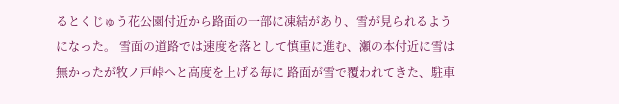るとくじゅう花公園付近から路面の一部に凍結があり、雪が見られるようになった。 雪面の道路では速度を落として慎重に進む、瀬の本付近に雪は無かったが牧ノ戸峠へと高度を上げる毎に 路面が雪で覆われてきた、駐車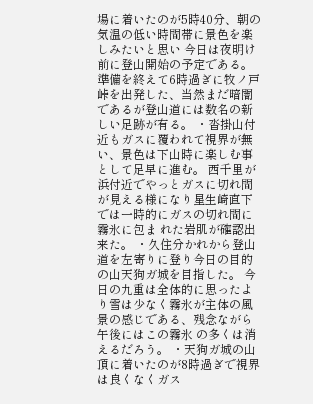場に着いたのが5時40分、朝の気温の低い時間帯に景色を楽しみたいと思い 今日は夜明け前に登山開始の予定である。 準備を終えて6時過ぎに牧ノ戸峠を出発した、当然まだ暗闇であるが登山道には数名の新しい足跡が有る。 ・沓掛山付近もガスに覆われて視界が無い、景色は下山時に楽しむ事として足早に進む。 西千里が浜付近でやっとガスに切れ間が見える様になり星生崎直下では一時的にガスの切れ間に霧氷に包ま れた岩肌が確認出来た。 ・久住分かれから登山道を左寄りに登り今日の目的の山天狗ガ城を目指した。 今日の九重は全体的に思ったより雪は少なく霧氷が主体の風景の感じである、残念ながら午後にはこの霧氷 の多くは消えるだろう。 ・天狗ガ城の山頂に着いたのが8時過ぎで視界は良くなくガス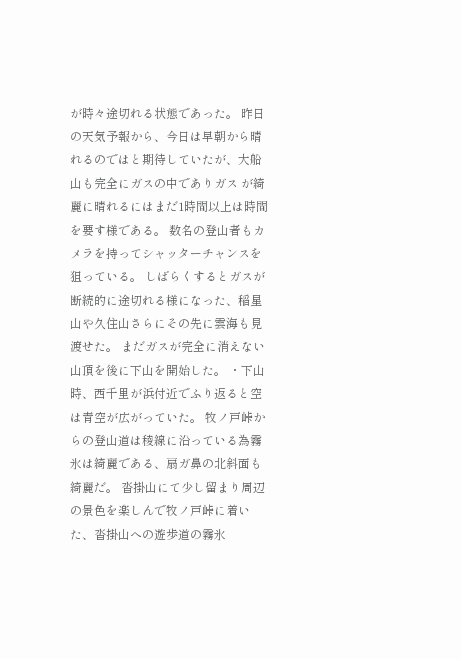が時々途切れる状態であった。 昨日の天気予報から、今日は早朝から晴れるのではと期待していたが、大船山も完全にガスの中でありガス が綺麗に晴れるにはまだ1時間以上は時間を要す様である。 数名の登山者もカメラを持ってシャッターチャンスを狙っている。 しばらくするとガスが断続的に途切れる様になった、稲星山や久住山さらにその先に雲海も見渡せた。 まだガスが完全に消えない山頂を後に下山を開始した。 ・下山時、西千里が浜付近でふり返ると空は青空が広がっていた。 牧ノ戸峠からの登山道は稜線に沿っている為霧氷は綺麗である、扇ガ鼻の北斜面も綺麗だ。 沓掛山にて少し留まり周辺の景色を楽しんで牧ノ戸峠に着いた、沓掛山への遊歩道の霧氷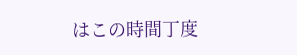はこの時間丁度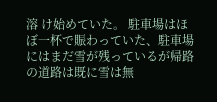溶 け始めていた。 駐車場はほぼ一杯で賑わっていた、駐車場にはまだ雪が残っているが帰路の道路は既に雪は無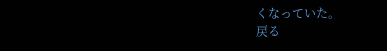くなっていた。
戻る